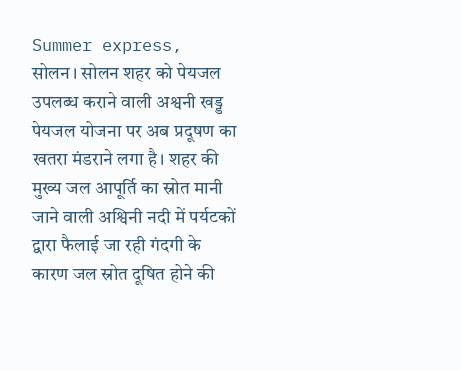Summer express, सोलन। सोलन शहर को पेयजल उपलब्ध कराने वाली अश्वनी खड्ड पेयजल योजना पर अब प्रदूषण का खतरा मंडराने लगा है। शहर की मुख्य जल आपूर्ति का स्रोत मानी जाने वाली अश्विनी नदी में पर्यटकों द्वारा फैलाई जा रही गंदगी के कारण जल स्रोत दूषित होने की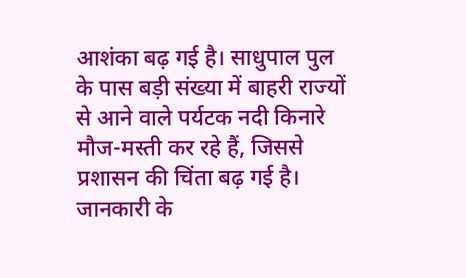आशंका बढ़ गई है। साधुपाल पुल के पास बड़ी संख्या में बाहरी राज्यों से आने वाले पर्यटक नदी किनारे मौज-मस्ती कर रहे हैं, जिससे प्रशासन की चिंता बढ़ गई है।
जानकारी के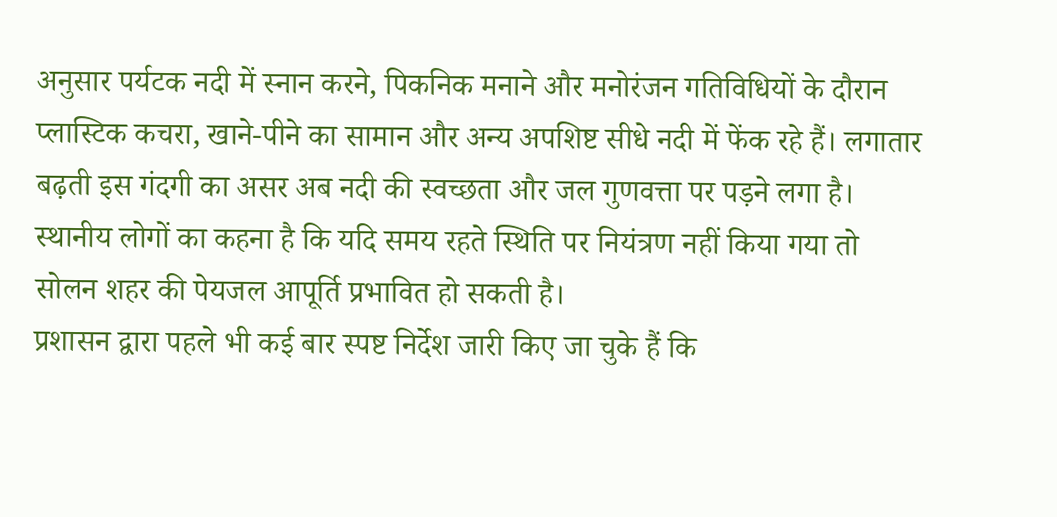अनुसार पर्यटक नदी में स्नान करने, पिकनिक मनाने और मनोरंजन गतिविधियों के दौरान प्लास्टिक कचरा, खाने-पीने का सामान और अन्य अपशिष्ट सीधे नदी में फेंक रहे हैं। लगातार बढ़ती इस गंदगी का असर अब नदी की स्वच्छता और जल गुणवत्ता पर पड़ने लगा है। स्थानीय लोगों का कहना है कि यदि समय रहते स्थिति पर नियंत्रण नहीं किया गया तो सोलन शहर की पेयजल आपूर्ति प्रभावित हो सकती है।
प्रशासन द्वारा पहले भी कई बार स्पष्ट निर्देश जारी किए जा चुके हैं कि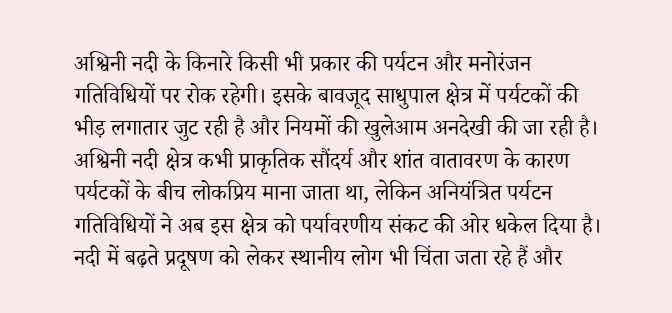अश्विनी नदी के किनारे किसी भी प्रकार की पर्यटन और मनोरंजन गतिविधियों पर रोक रहेगी। इसके बावजूद साधुपाल क्षेत्र में पर्यटकों की भीड़ लगातार जुट रही है और नियमों की खुलेआम अनदेखी की जा रही है।
अश्विनी नदी क्षेत्र कभी प्राकृतिक सौंदर्य और शांत वातावरण के कारण पर्यटकों के बीच लोकप्रिय माना जाता था, लेकिन अनियंत्रित पर्यटन गतिविधियों ने अब इस क्षेत्र को पर्यावरणीय संकट की ओर धकेल दिया है। नदी में बढ़ते प्रदूषण को लेकर स्थानीय लोग भी चिंता जता रहे हैं और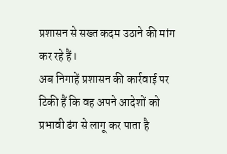प्रशासन से सख्त कदम उठाने की मांग कर रहे हैं।
अब निगाहें प्रशासन की कार्रवाई पर टिकी हैं कि वह अपने आदेशों को प्रभावी ढंग से लागू कर पाता है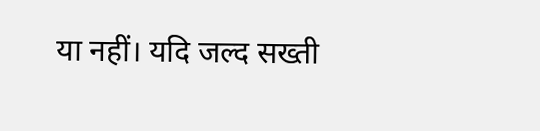या नहीं। यदि जल्द सख्ती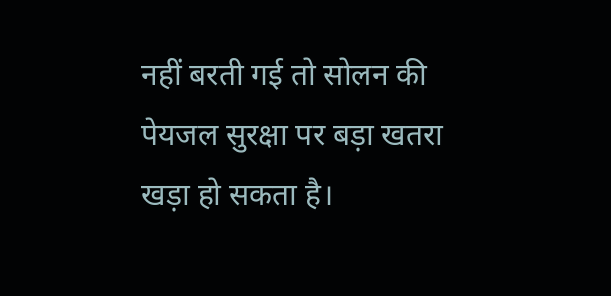नहीं बरती गई तो सोलन की पेयजल सुरक्षा पर बड़ा खतरा खड़ा हो सकता है।